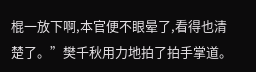棍一放下啊,本官便不眼晕了,看得也清楚了。”樊千秋用力地拍了拍手掌道。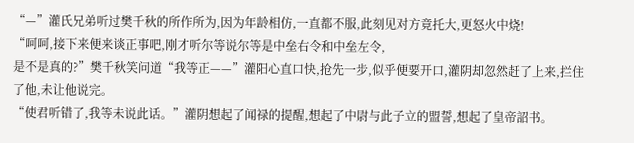“—”灌氏兄弟听过樊千秋的所作所为,因为年龄相仿,一直都不服,此刻见对方竟托大,更怒火中烧!
“呵呵,接下来便来谈正事吧,刚才听尔等说尔等是中垒右令和中垒左令,
是不是真的?”樊千秋笑问道“我等正——”灌阳心直口快,抢先一步,似乎便要开口,灌阴却忽然赶了上来,拦住了他,未让他说完。
“使君听错了,我等未说此话。”灌阴想起了闻禄的提醒,想起了中尉与此子立的盟誓,想起了皇帝詔书。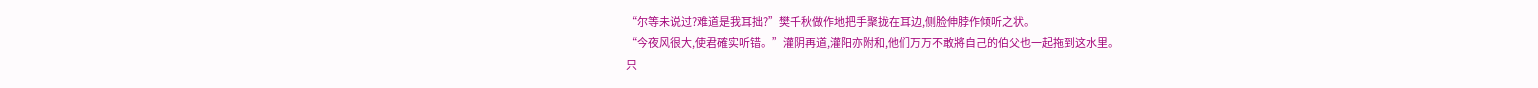“尔等未说过?难道是我耳拙?”樊千秋做作地把手聚拢在耳边,侧脸伸脖作倾听之状。
“今夜风很大,使君確实听错。”灌阴再道,灌阳亦附和,他们万万不敢將自己的伯父也一起拖到这水里。
只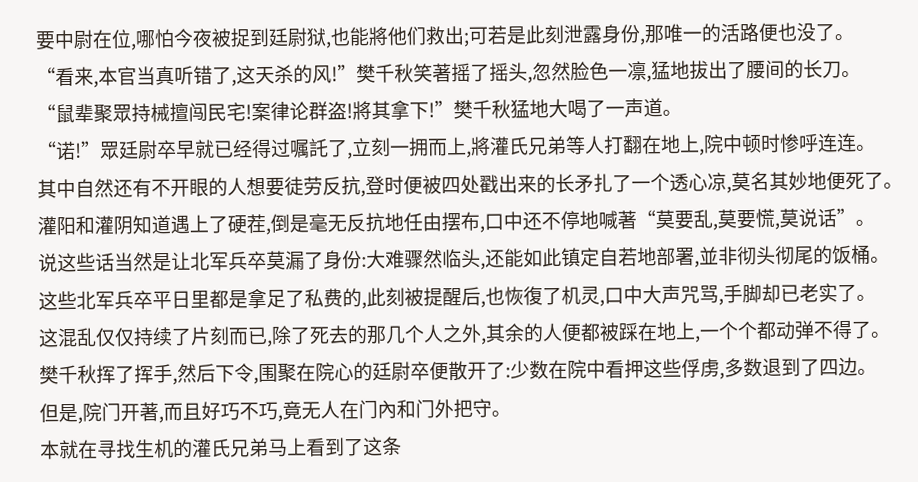要中尉在位,哪怕今夜被捉到廷尉狱,也能將他们救出;可若是此刻泄露身份,那唯一的活路便也没了。
“看来,本官当真听错了,这天杀的风!”樊千秋笑著摇了摇头,忽然脸色一凛,猛地拔出了腰间的长刀。
“鼠辈聚眾持械擅闯民宅!案律论群盗!將其拿下!”樊千秋猛地大喝了一声道。
“诺!”眾廷尉卒早就已经得过嘱託了,立刻一拥而上,將灌氏兄弟等人打翻在地上,院中顿时惨呼连连。
其中自然还有不开眼的人想要徒劳反抗,登时便被四处戳出来的长矛扎了一个透心凉,莫名其妙地便死了。
灌阳和灌阴知道遇上了硬茬,倒是毫无反抗地任由摆布,口中还不停地喊著“莫要乱,莫要慌,莫说话”。
说这些话当然是让北军兵卒莫漏了身份:大难骤然临头,还能如此镇定自若地部署,並非彻头彻尾的饭桶。
这些北军兵卒平日里都是拿足了私费的,此刻被提醒后,也恢復了机灵,口中大声咒骂,手脚却已老实了。
这混乱仅仅持续了片刻而已,除了死去的那几个人之外,其余的人便都被踩在地上,一个个都动弹不得了。
樊千秋挥了挥手,然后下令,围聚在院心的廷尉卒便散开了:少数在院中看押这些俘虏,多数退到了四边。
但是,院门开著,而且好巧不巧,竟无人在门內和门外把守。
本就在寻找生机的灌氏兄弟马上看到了这条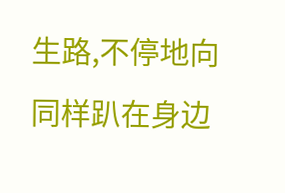生路,不停地向同样趴在身边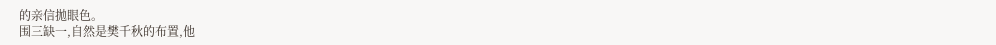的亲信拋眼色。
围三缺一,自然是樊千秋的布置,他